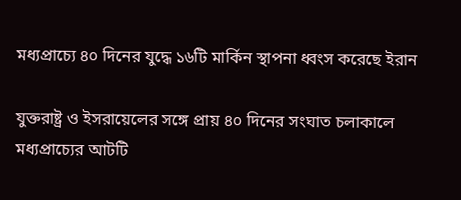মধ্যপ্রাচ্যে ৪০ দিনের যুদ্ধে ১৬টি মার্কিন স্থাপনা ধ্বংস করেছে ইরান

যুক্তরাষ্ট্র ও ইসরায়েলের সঙ্গে প্রায় ৪০ দিনের সংঘাত চলাকালে মধ্যপ্রাচ্যের আটটি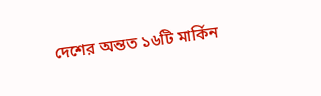দেশের অন্তত ১৬টি মার্কিন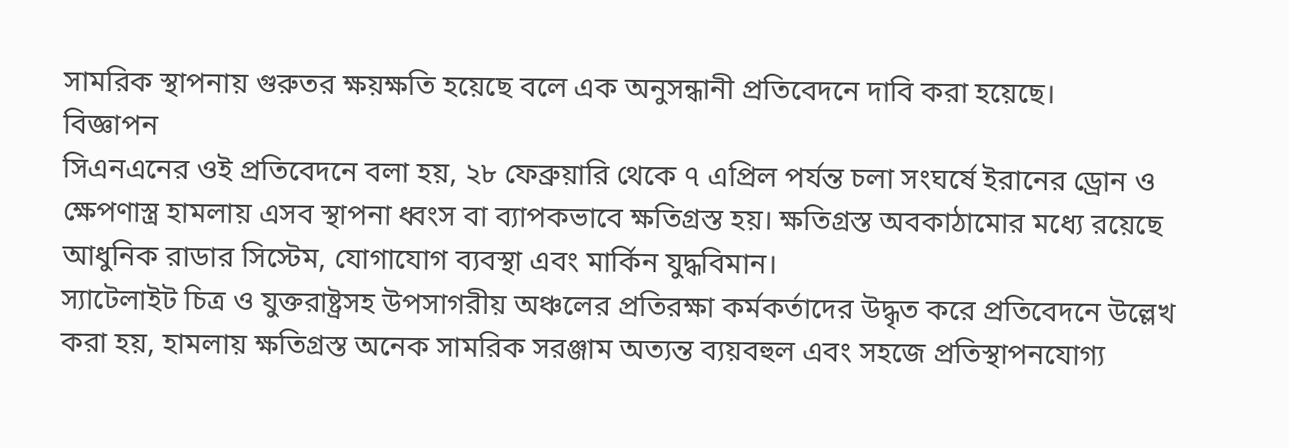সামরিক স্থাপনায় গুরুতর ক্ষয়ক্ষতি হয়েছে বলে এক অনুসন্ধানী প্রতিবেদনে দাবি করা হয়েছে।
বিজ্ঞাপন
সিএনএনের ওই প্রতিবেদনে বলা হয়, ২৮ ফেব্রুয়ারি থেকে ৭ এপ্রিল পর্যন্ত চলা সংঘর্ষে ইরানের ড্রোন ও ক্ষেপণাস্ত্র হামলায় এসব স্থাপনা ধ্বংস বা ব্যাপকভাবে ক্ষতিগ্রস্ত হয়। ক্ষতিগ্রস্ত অবকাঠামোর মধ্যে রয়েছে আধুনিক রাডার সিস্টেম, যোগাযোগ ব্যবস্থা এবং মার্কিন যুদ্ধবিমান।
স্যাটেলাইট চিত্র ও যুক্তরাষ্ট্রসহ উপসাগরীয় অঞ্চলের প্রতিরক্ষা কর্মকর্তাদের উদ্ধৃত করে প্রতিবেদনে উল্লেখ করা হয়, হামলায় ক্ষতিগ্রস্ত অনেক সামরিক সরঞ্জাম অত্যন্ত ব্যয়বহুল এবং সহজে প্রতিস্থাপনযোগ্য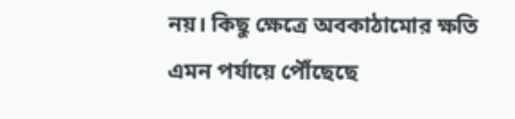নয়। কিছু ক্ষেত্রে অবকাঠামোর ক্ষতি এমন পর্যায়ে পৌঁছেছে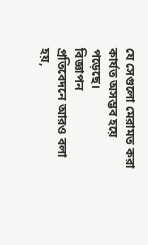যে সেগুলো মেরামত করা কার্যত অসম্ভব হয়ে পড়েছে।
বিজ্ঞাপন
প্রতিবেদনে আরও বলা হয়,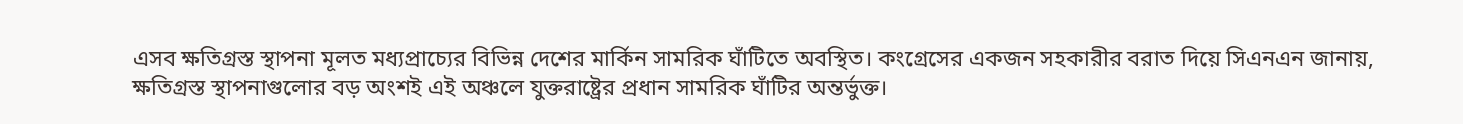এসব ক্ষতিগ্রস্ত স্থাপনা মূলত মধ্যপ্রাচ্যের বিভিন্ন দেশের মার্কিন সামরিক ঘাঁটিতে অবস্থিত। কংগ্রেসের একজন সহকারীর বরাত দিয়ে সিএনএন জানায়, ক্ষতিগ্রস্ত স্থাপনাগুলোর বড় অংশই এই অঞ্চলে যুক্তরাষ্ট্রের প্রধান সামরিক ঘাঁটির অন্তর্ভুক্ত।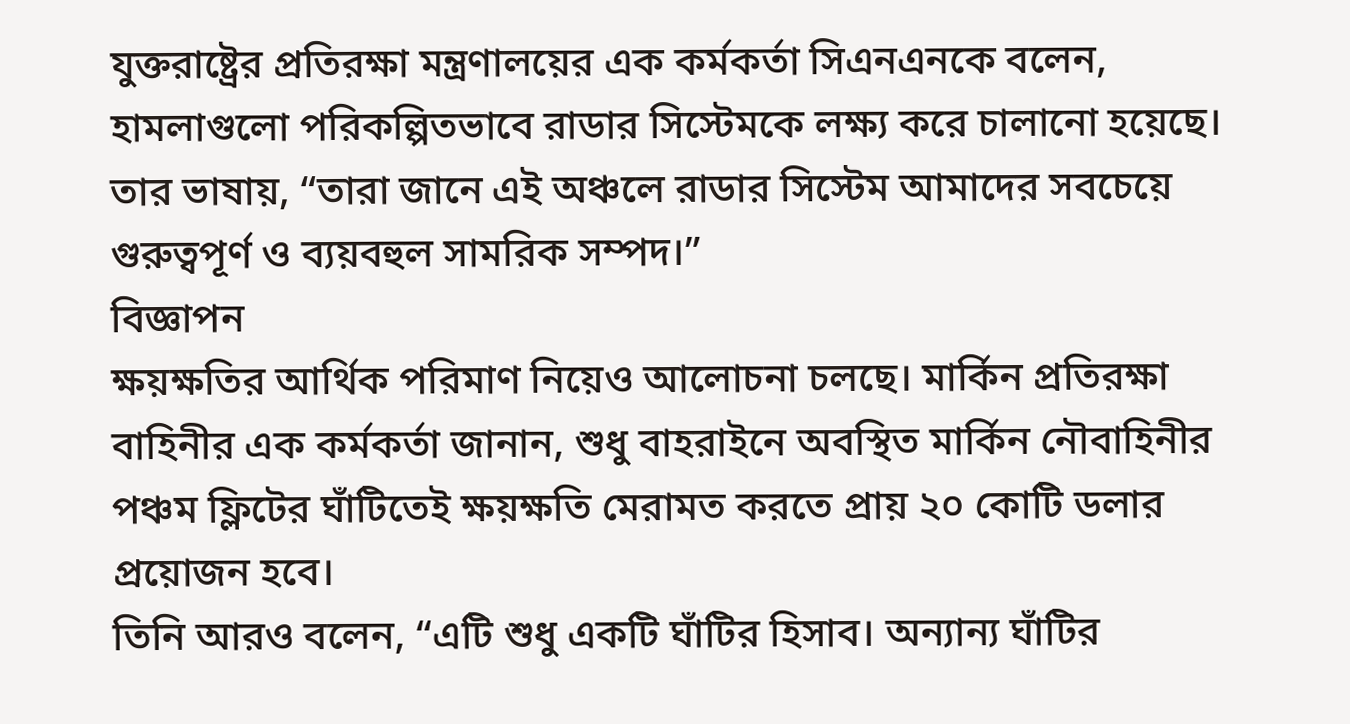যুক্তরাষ্ট্রের প্রতিরক্ষা মন্ত্রণালয়ের এক কর্মকর্তা সিএনএনকে বলেন, হামলাগুলো পরিকল্পিতভাবে রাডার সিস্টেমকে লক্ষ্য করে চালানো হয়েছে। তার ভাষায়, “তারা জানে এই অঞ্চলে রাডার সিস্টেম আমাদের সবচেয়ে গুরুত্বপূর্ণ ও ব্যয়বহুল সামরিক সম্পদ।”
বিজ্ঞাপন
ক্ষয়ক্ষতির আর্থিক পরিমাণ নিয়েও আলোচনা চলছে। মার্কিন প্রতিরক্ষা বাহিনীর এক কর্মকর্তা জানান, শুধু বাহরাইনে অবস্থিত মার্কিন নৌবাহিনীর পঞ্চম ফ্লিটের ঘাঁটিতেই ক্ষয়ক্ষতি মেরামত করতে প্রায় ২০ কোটি ডলার প্রয়োজন হবে।
তিনি আরও বলেন, “এটি শুধু একটি ঘাঁটির হিসাব। অন্যান্য ঘাঁটির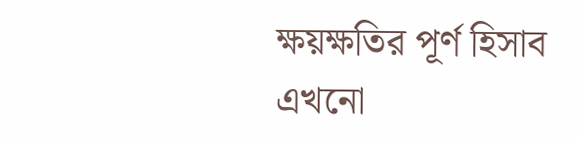ক্ষয়ক্ষতির পূর্ণ হিসাব এখনো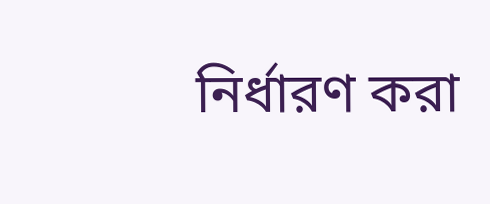নির্ধারণ করা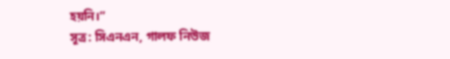হয়নি।”
সূত্র: সিএনএন, গালফ নিউজ